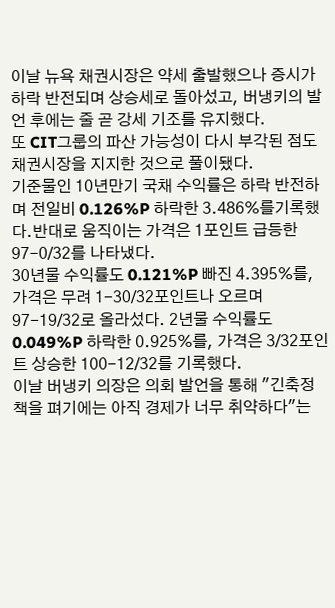이날 뉴욕 채권시장은 약세 출발했으나 증시가 하락 반전되며 상승세로 돌아섰고, 버냉키의 발언 후에는 줄 곧 강세 기조를 유지했다.
또 CIT그룹의 파산 가능성이 다시 부각된 점도 채권시장을 지지한 것으로 풀이됐다.
기준물인 10년만기 국채 수익률은 하락 반전하며 전일비 0.126%P 하락한 3.486%를기록했다.반대로 움직이는 가격은 1포인트 급등한 97-0/32를 나타냈다.
30년물 수익률도 0.121%P 빠진 4.395%를, 가격은 무려 1-30/32포인트나 오르며 97-19/32로 올라섰다. 2년물 수익률도 0.049%P 하락한 0.925%를, 가격은 3/32포인트 상승한 100-12/32를 기록했다.
이날 버냉키 의장은 의회 발언을 통해 "긴축정책을 펴기에는 아직 경제가 너무 취약하다"는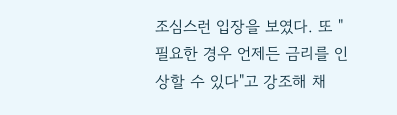조심스런 입장을 보였다. 또 "필요한 경우 언제든 금리를 인상할 수 있다"고 강조해 채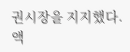권시장을 지지했다.
액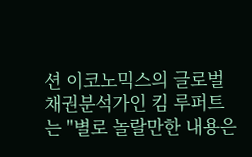션 이코노믹스의 글로벌 채권분석가인 킴 루퍼트는 "별로 놀랄만한 내용은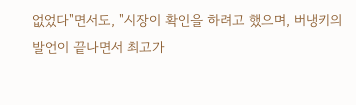없었다"면서도, "시장이 확인을 하려고 했으며, 버냉키의 발언이 끝나면서 최고가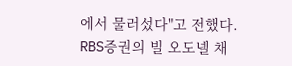에서 물러섰다"고 전했다.
RBS증권의 빌 오도넬 채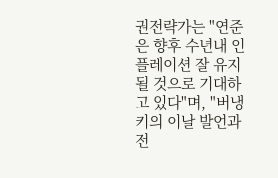권전략가는 "연준은 향후 수년내 인플레이션 잘 유지될 것으로 기대하고 있다"며, "버냉키의 이날 발언과 전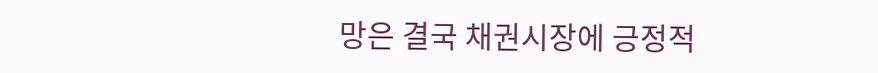망은 결국 채권시장에 긍정적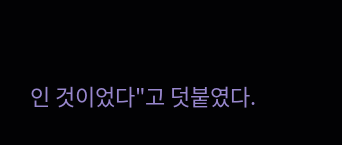인 것이었다"고 덧붙였다.